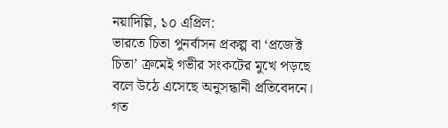নয়াদিল্লি, ১০ এপ্রিল:
ভারতে চিতা পুনর্বাসন প্রকল্প বা ‘প্রজেক্ট চিতা’ ক্রমেই গভীর সংকটের মুখে পড়ছে বলে উঠে এসেছে অনুসন্ধানী প্রতিবেদনে। গত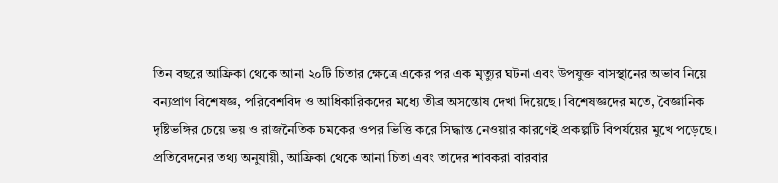তিন বছরে আফ্রিকা থেকে আনা ২০টি চিতার ক্ষেত্রে একের পর এক মৃত্যুর ঘটনা এবং উপযুক্ত বাসস্থানের অভাব নিয়ে বন্যপ্রাণ বিশেষজ্ঞ, পরিবেশবিদ ও আধিকারিকদের মধ্যে তীব্র অসন্তোষ দেখা দিয়েছে। বিশেষজ্ঞদের মতে, বৈজ্ঞানিক দৃষ্টিভঙ্গির চেয়ে ভয় ও রাজনৈতিক চমকের ওপর ভিত্তি করে সিদ্ধান্ত নেওয়ার কারণেই প্রকল্পটি বিপর্যয়ের মুখে পড়েছে।
প্রতিবেদনের তথ্য অনুযায়ী, আফ্রিকা থেকে আনা চিতা এবং তাদের শাবকরা বারবার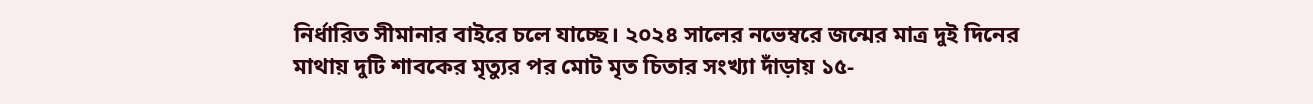নির্ধারিত সীমানার বাইরে চলে যাচ্ছে। ২০২৪ সালের নভেম্বরে জন্মের মাত্র দুই দিনের মাথায় দুটি শাবকের মৃত্যুর পর মোট মৃত চিতার সংখ্যা দাঁড়ায় ১৫-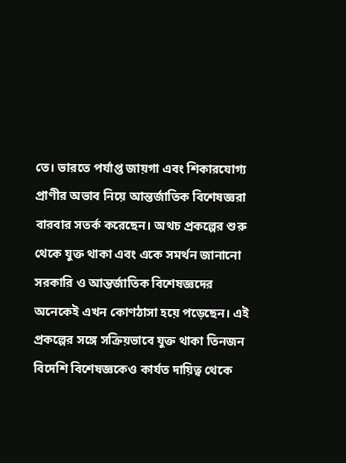তে। ভারতে পর্যাপ্ত জায়গা এবং শিকারযোগ্য প্রাণীর অভাব নিয়ে আন্তর্জাতিক বিশেষজ্ঞরা বারবার সতর্ক করেছেন। অথচ প্রকল্পের শুরু থেকে যুক্ত থাকা এবং একে সমর্থন জানানো সরকারি ও আন্তর্জাতিক বিশেষজ্ঞদের অনেকেই এখন কোণঠাসা হয়ে পড়েছেন। এই প্রকল্পের সঙ্গে সক্রিয়ভাবে যুক্ত থাকা তিনজন বিদেশি বিশেষজ্ঞকেও কার্যত দায়িত্ব থেকে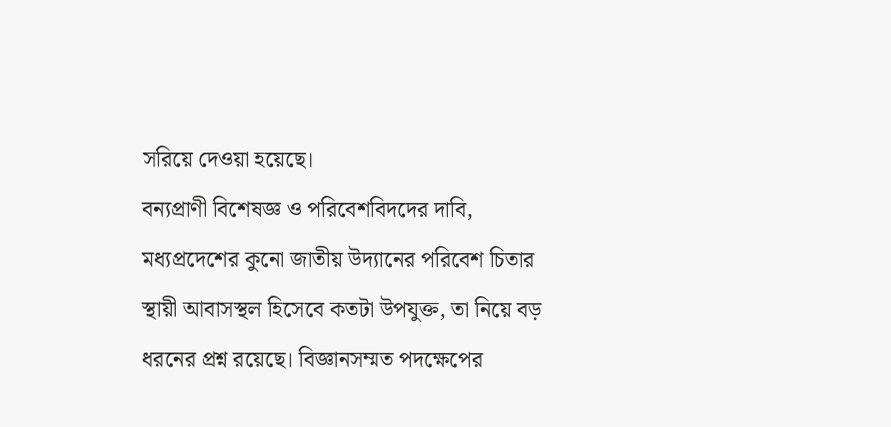সরিয়ে দেওয়া হয়েছে।
বন্যপ্রাণী বিশেষজ্ঞ ও পরিবেশবিদদের দাবি, মধ্যপ্রদেশের কুনো জাতীয় উদ্যানের পরিবেশ চিতার স্থায়ী আবাসস্থল হিসেবে কতটা উপযুক্ত, তা নিয়ে বড় ধরনের প্রশ্ন রয়েছে। বিজ্ঞানসম্মত পদক্ষেপের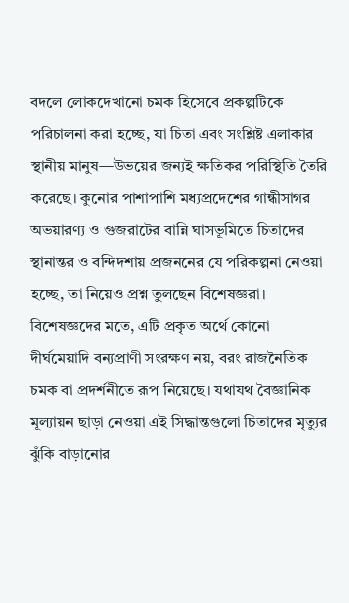বদলে লোকদেখানো চমক হিসেবে প্রকল্পটিকে পরিচালনা করা হচ্ছে, যা চিতা এবং সংশ্লিষ্ট এলাকার স্থানীয় মানুষ—উভয়ের জন্যই ক্ষতিকর পরিস্থিতি তৈরি করেছে। কুনোর পাশাপাশি মধ্যপ্রদেশের গান্ধীসাগর অভয়ারণ্য ও গুজরাটের বান্নি ঘাসভূমিতে চিতাদের স্থানান্তর ও বন্দিদশায় প্রজননের যে পরিকল্পনা নেওয়া হচ্ছে, তা নিয়েও প্রশ্ন তুলছেন বিশেষজ্ঞরা।
বিশেষজ্ঞদের মতে, এটি প্রকৃত অর্থে কোনো দীর্ঘমেয়াদি বন্যপ্রাণী সংরক্ষণ নয়, বরং রাজনৈতিক চমক বা প্রদর্শনীতে রূপ নিয়েছে। যথাযথ বৈজ্ঞানিক মূল্যায়ন ছাড়া নেওয়া এই সিদ্ধান্তগুলো চিতাদের মৃত্যুর ঝুঁকি বাড়ানোর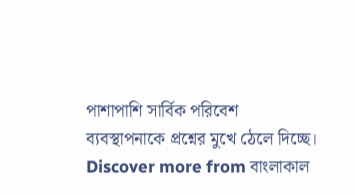পাশাপাশি সার্বিক পরিবেশ ব্যবস্থাপনাকে প্রশ্নের মুখে ঠেলে দিচ্ছে।
Discover more from বাংলাকাল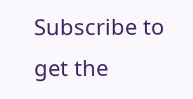Subscribe to get the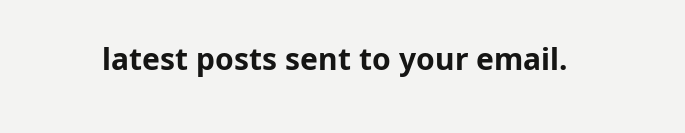latest posts sent to your email.